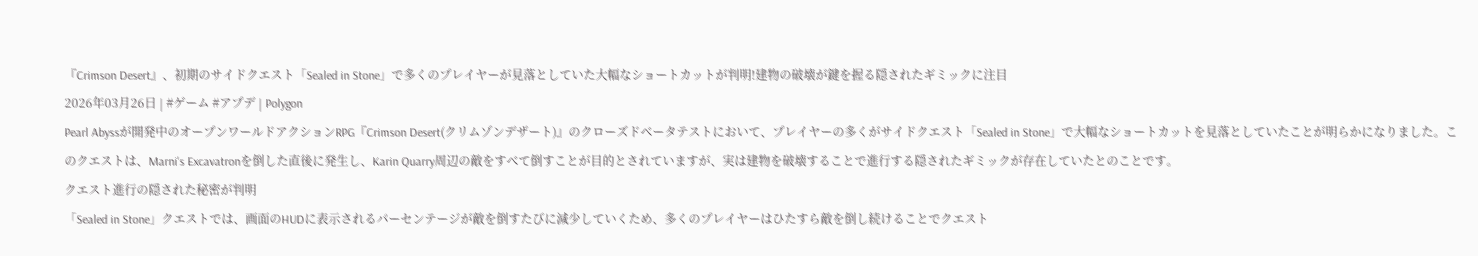『Crimson Desert』、初期のサイドクエスト「Sealed in Stone」で多くのプレイヤーが見落としていた大幅なショートカットが判明!建物の破壊が鍵を握る隠されたギミックに注目
2026年03月26日 | #ゲーム #アプデ | Polygon
Pearl Abyssが開発中のオープンワールドアクションRPG『Crimson Desert(クリムゾンデザート)』のクローズドベータテストにおいて、プレイヤーの多くがサイドクエスト「Sealed in Stone」で大幅なショートカットを見落としていたことが明らかになりました。このクエストは、Marni's Excavatronを倒した直後に発生し、Karin Quarry周辺の敵をすべて倒すことが目的とされていますが、実は建物を破壊することで進行する隠されたギミックが存在していたとのことです。
クエスト進行の隠された秘密が判明
「Sealed in Stone」クエストでは、画面のHUDに表示されるパーセンテージが敵を倒すたびに減少していくため、多くのプレイヤーはひたすら敵を倒し続けることでクエスト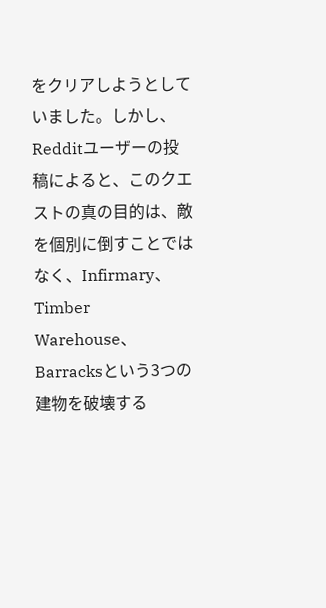をクリアしようとしていました。しかし、Redditユーザーの投稿によると、このクエストの真の目的は、敵を個別に倒すことではなく、Infirmary、Timber Warehouse、Barracksという3つの建物を破壊する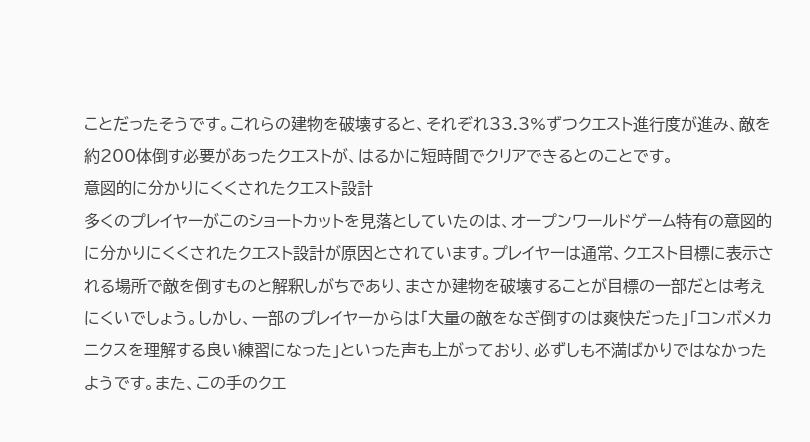ことだったそうです。これらの建物を破壊すると、それぞれ33.3%ずつクエスト進行度が進み、敵を約200体倒す必要があったクエストが、はるかに短時間でクリアできるとのことです。
意図的に分かりにくくされたクエスト設計
多くのプレイヤーがこのショートカットを見落としていたのは、オープンワールドゲーム特有の意図的に分かりにくくされたクエスト設計が原因とされています。プレイヤーは通常、クエスト目標に表示される場所で敵を倒すものと解釈しがちであり、まさか建物を破壊することが目標の一部だとは考えにくいでしょう。しかし、一部のプレイヤーからは「大量の敵をなぎ倒すのは爽快だった」「コンボメカニクスを理解する良い練習になった」といった声も上がっており、必ずしも不満ばかりではなかったようです。また、この手のクエ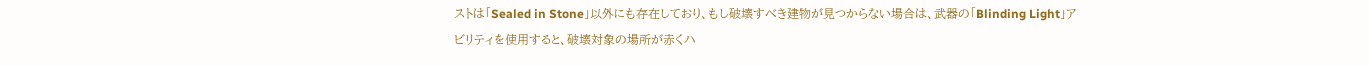ストは「Sealed in Stone」以外にも存在しており、もし破壊すべき建物が見つからない場合は、武器の「Blinding Light」アビリティを使用すると、破壊対象の場所が赤くハ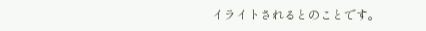イライトされるとのことです。